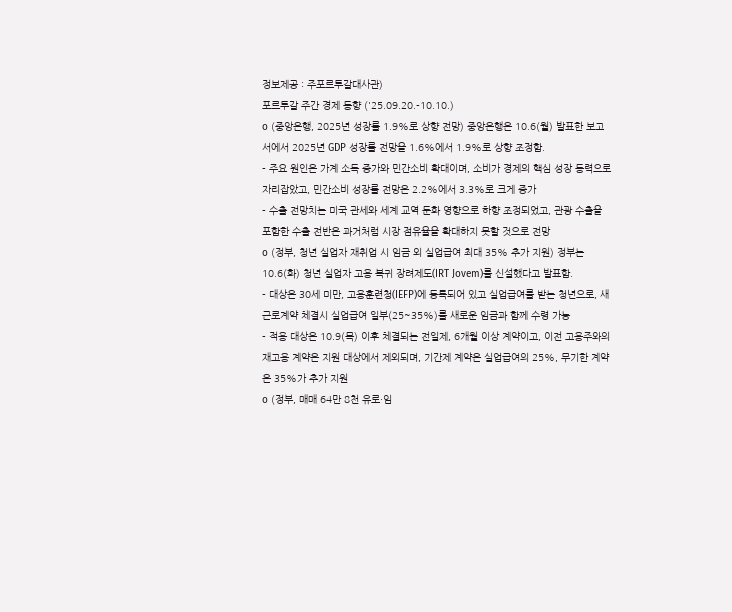정보제공 : 주포르투갈대사관)
포르투갈 주간 경제 동향 ('25.09.20.-10.10.)
o (중앙은행, 2025년 성장률 1.9%로 상향 전망) 중앙은행은 10.6(월) 발표한 보고서에서 2025년 GDP 성장률 전망을 1.6%에서 1.9%로 상향 조정함.
- 주요 원인은 가계 소득 증가와 민간소비 확대이며, 소비가 경제의 핵심 성장 동력으로 자리잡았고, 민간소비 성장률 전망은 2.2%에서 3.3%로 크게 증가
- 수출 전망치는 미국 관세와 세계 교역 둔화 영향으로 하향 조정되었고, 관광 수출을 포함한 수출 전반은 과거처럼 시장 점유율을 확대하지 못할 것으로 전망
o (정부, 청년 실업자 재취업 시 임금 외 실업급여 최대 35% 추가 지원) 정부는 10.6(화) 청년 실업자 고용 복귀 장려제도(IRT Jovem)를 신설했다고 발표함.
- 대상은 30세 미만, 고용훈련청(IEFP)에 등록되어 있고 실업급여를 받는 청년으로, 새 근로계약 체결시 실업급여 일부(25~35%)를 새로운 임금과 함께 수령 가능
- 적용 대상은 10.9(목) 이후 체결되는 전일제, 6개월 이상 계약이고, 이전 고용주와의 재고용 계약은 지원 대상에서 제외되며, 기간제 계약은 실업급여의 25%, 무기한 계약은 35%가 추가 지원
o (정부, 매매 64만 8천 유로·임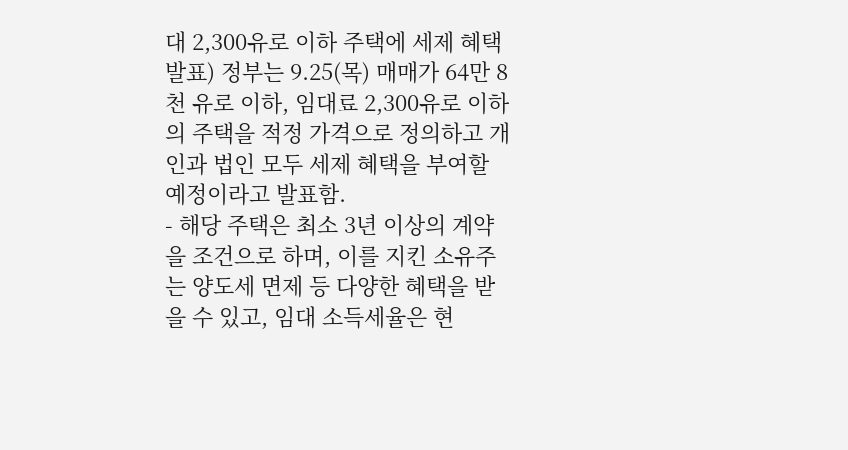대 2,300유로 이하 주택에 세제 혜택 발표) 정부는 9.25(목) 매매가 64만 8천 유로 이하, 임대료 2,300유로 이하의 주택을 적정 가격으로 정의하고 개인과 법인 모두 세제 혜택을 부여할 예정이라고 발표함.
- 해당 주택은 최소 3년 이상의 계약을 조건으로 하며, 이를 지킨 소유주는 양도세 면제 등 다양한 혜택을 받을 수 있고, 임대 소득세율은 현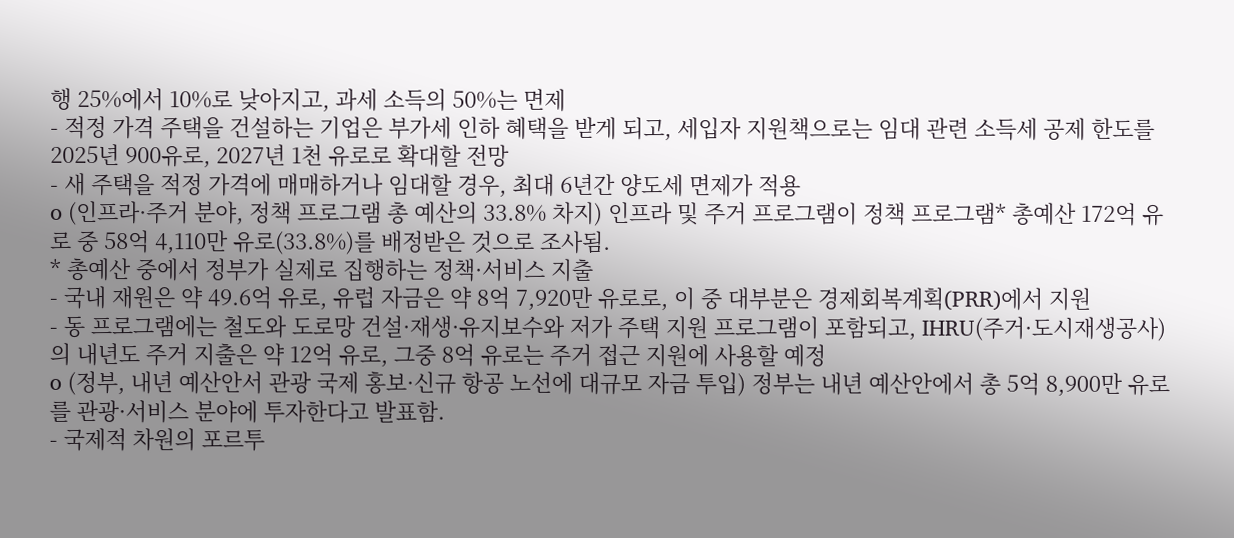행 25%에서 10%로 낮아지고, 과세 소득의 50%는 면제
- 적정 가격 주택을 건설하는 기업은 부가세 인하 혜택을 받게 되고, 세입자 지원책으로는 임대 관련 소득세 공제 한도를 2025년 900유로, 2027년 1천 유로로 확대할 전망
- 새 주택을 적정 가격에 매매하거나 임대할 경우, 최대 6년간 양도세 면제가 적용
o (인프라·주거 분야, 정책 프로그램 총 예산의 33.8% 차지) 인프라 및 주거 프로그램이 정책 프로그램* 총예산 172억 유로 중 58억 4,110만 유로(33.8%)를 배정받은 것으로 조사됨.
* 총예산 중에서 정부가 실제로 집행하는 정책·서비스 지출
- 국내 재원은 약 49.6억 유로, 유럽 자금은 약 8억 7,920만 유로로, 이 중 대부분은 경제회복계획(PRR)에서 지원
- 동 프로그램에는 철도와 도로망 건설·재생·유지보수와 저가 주택 지원 프로그램이 포함되고, IHRU(주거·도시재생공사)의 내년도 주거 지출은 약 12억 유로, 그중 8억 유로는 주거 접근 지원에 사용할 예정
o (정부, 내년 예산안서 관광 국제 홍보·신규 항공 노선에 대규모 자금 투입) 정부는 내년 예산안에서 총 5억 8,900만 유로를 관광·서비스 분야에 투자한다고 발표함.
- 국제적 차원의 포르투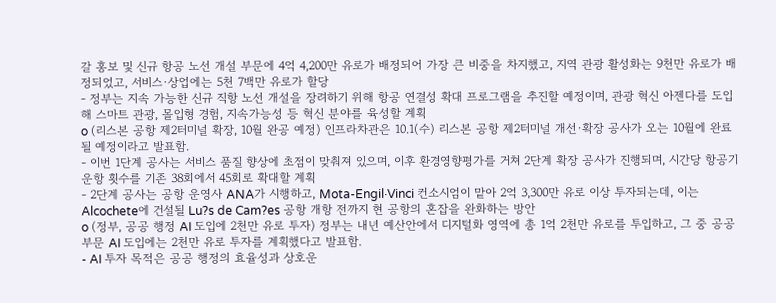갈 홍보 및 신규 항공 노선 개설 부문에 4억 4,200만 유로가 배정되어 가장 큰 비중을 차지했고, 지역 관광 활성화는 9천만 유로가 배정되었고, 서비스·상업에는 5천 7백만 유로가 할당
- 정부는 지속 가능한 신규 직항 노선 개설을 장려하기 위해 항공 연결성 확대 프로그램을 추진할 예정이며, 관광 혁신 아젠다를 도입해 스마트 관광, 몰입형 경험, 지속가능성 등 혁신 분야를 육성할 계획
o (리스본 공항 제2터미널 확장, 10월 완공 예정) 인프라차관은 10.1(수) 리스본 공항 제2터미널 개선·확장 공사가 오는 10월에 완료될 예정이라고 발표함.
- 이번 1단계 공사는 서비스 품질 향상에 초점이 맞춰져 있으며, 이후 환경영향평가를 거쳐 2단계 확장 공사가 진행되며, 시간당 항공기 운항 횟수를 기존 38회에서 45회로 확대할 계획
- 2단계 공사는 공항 운영사 ANA가 시행하고, Mota-Engil·Vinci 컨소시엄이 맡아 2억 3,300만 유로 이상 투자되는데, 이는 Alcochete에 건설될 Lu?s de Cam?es 공항 개항 전까지 현 공항의 혼잡을 완화하는 방안
o (정부, 공공 행정 AI 도입에 2천만 유로 투자) 정부는 내년 예산안에서 디지털화 영역에 총 1억 2천만 유로를 투입하고, 그 중 공공 부문 AI 도입에는 2천만 유로 투자를 계획했다고 발표함.
- AI 투자 목적은 공공 행정의 효율성과 상호운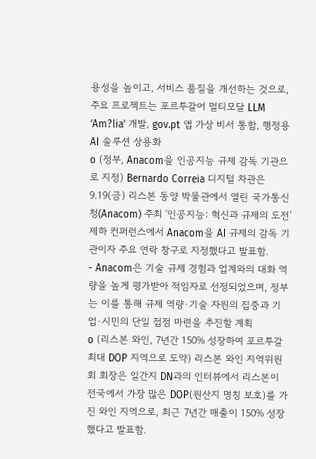용성을 높이고, 서비스 품질을 개선하는 것으로, 주요 프로젝트는 포르투갈어 멀티모달 LLM ‘Am?lia’ 개발, gov.pt 앱 가상 비서 통합, 행정용 AI 솔루션 상용화
o (정부, Anacom을 인공지능 규제 감독 기관으로 지정) Bernardo Correia 디지털 차관은 9.19(금) 리스본 동양 박물관에서 열린 국가통신청(Anacom) 주최 ‘인공지능: 혁신과 규제의 도전’ 제하 컨퍼런스에서 Anacom을 AI 규제의 감독 기관이자 주요 연락 창구로 지정했다고 발표함.
- Anacom은 기술 규제 경험과 업계와의 대화 역량을 높게 평가받아 적임자로 선정되었으며, 정부는 이를 통해 규제 역량·기술 자원의 집중과 기업·시민의 단일 접점 마련을 추진할 계획
o (리스본 와인, 7년간 150% 성장하여 포르투갈 최대 DOP 지역으로 도약) 리스본 와인 지역위원회 회장은 일간지 DN과의 인터뷰에서 리스본이 전국에서 가장 많은 DOP(원산지 명칭 보호)를 가진 와인 지역으로, 최근 7년간 매출이 150% 성장했다고 발표함.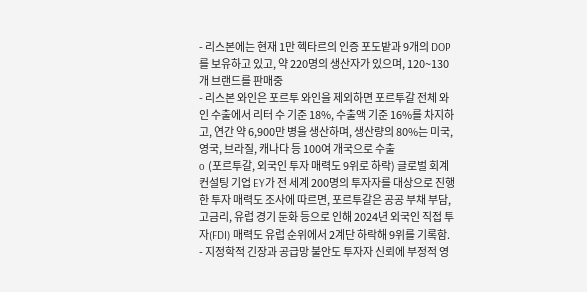- 리스본에는 현재 1만 헥타르의 인증 포도밭과 9개의 DOP를 보유하고 있고, 약 220명의 생산자가 있으며, 120~130개 브랜드를 판매중
- 리스본 와인은 포르투 와인을 제외하면 포르투갈 전체 와인 수출에서 리터 수 기준 18%, 수출액 기준 16%를 차지하고, 연간 약 6,900만 병을 생산하며, 생산량의 80%는 미국, 영국, 브라질, 캐나다 등 100여 개국으로 수출
o (포르투갈, 외국인 투자 매력도 9위로 하락) 글로벌 회계 컨설팅 기업 EY가 전 세계 200명의 투자자를 대상으로 진행한 투자 매력도 조사에 따르면, 포르투갈은 공공 부채 부담, 고금리, 유럽 경기 둔화 등으로 인해 2024년 외국인 직접 투자(FDI) 매력도 유럽 순위에서 2계단 하락해 9위를 기록함.
- 지정학적 긴장과 공급망 불안도 투자자 신뢰에 부정적 영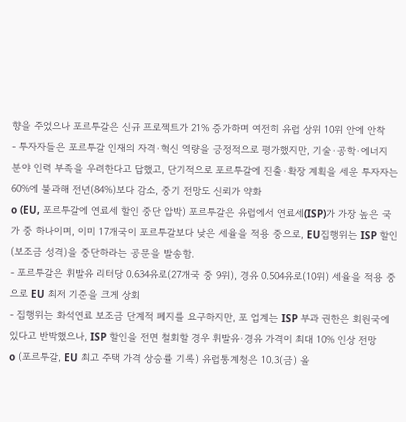향을 주었으나 포르투갈은 신규 프로젝트가 21% 증가하며 여전히 유럽 상위 10위 안에 안착
- 투자자들은 포르투갈 인재의 자격·혁신 역량을 긍정적으로 평가했지만, 기술·공학·에너지 분야 인력 부족을 우려한다고 답했고, 단기적으로 포르투갈에 진출·확장 계획을 세운 투자자는 60%에 불과해 전년(84%)보다 감소, 중기 전망도 신뢰가 약화
o (EU, 포르투갈에 연료세 할인 중단 압박) 포르투갈은 유럽에서 연료세(ISP)가 가장 높은 국가 중 하나이며, 이미 17개국이 포르투갈보다 낮은 세율을 적용 중으로, EU집행위는 ISP 할인(보조금 성격)을 중단하라는 공문을 발송함.
- 포르투갈은 휘발유 리터당 0.634유로(27개국 중 9위), 경유 0.504유로(10위) 세율을 적용 중으로 EU 최저 기준을 크게 상회
- 집행위는 화석연료 보조금 단계적 폐지를 요구하지만, 포 업계는 ISP 부과 권한은 회원국에 있다고 반박했으나, ISP 할인을 전면 철회할 경우 휘발유·경유 가격이 최대 10% 인상 전망
o (포르투갈, EU 최고 주택 가격 상승률 기록) 유럽통계청은 10.3(금) 올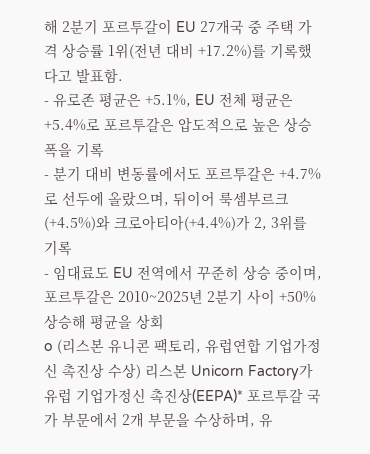해 2분기 포르투갈이 EU 27개국 중 주택 가격 상승률 1위(전년 대비 +17.2%)를 기록했다고 발표함.
- 유로존 평균은 +5.1%, EU 전체 평균은 +5.4%로 포르투갈은 압도적으로 높은 상승폭을 기록
- 분기 대비 변동률에서도 포르투갈은 +4.7%로 선두에 올랐으며, 뒤이어 룩셈부르크(+4.5%)와 크로아티아(+4.4%)가 2, 3위를 기록
- 임대료도 EU 전역에서 꾸준히 상승 중이며, 포르투갈은 2010~2025년 2분기 사이 +50% 상승해 평균을 상회
o (리스본 유니콘 팩토리, 유럽연합 기업가정신 촉진상 수상) 리스본 Unicorn Factory가 유럽 기업가정신 촉진상(EEPA)* 포르투갈 국가 부문에서 2개 부문을 수상하며, 유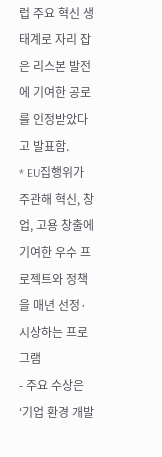럽 주요 혁신 생태계로 자리 잡은 리스본 발전에 기여한 공로를 인정받았다고 발표함.
* EU집행위가 주관해 혁신, 창업, 고용 창출에 기여한 우수 프로젝트와 정책을 매년 선정·시상하는 프로그램
- 주요 수상은 ‘기업 환경 개발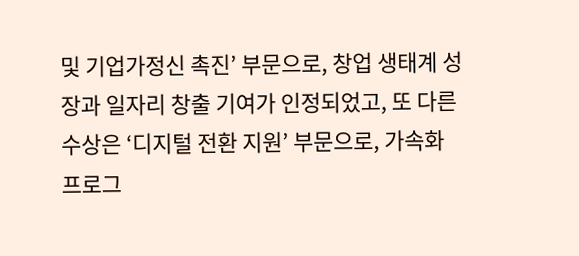및 기업가정신 촉진’ 부문으로, 창업 생태계 성장과 일자리 창출 기여가 인정되었고, 또 다른 수상은 ‘디지털 전환 지원’ 부문으로, 가속화 프로그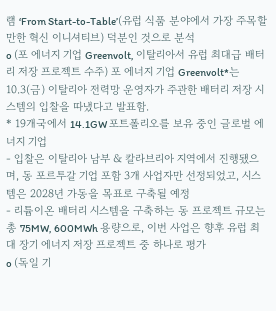램 ‘From Start-to-Table’(유럽 식품 분야에서 가장 주목할 만한 혁신 이니셔티브) 덕분인 것으로 분석
o (포 에너지 기업 Greenvolt, 이탈리아서 유럽 최대급 배터리 저장 프로젝트 수주) 포 에너지 기업 Greenvolt*는 10.3(금) 이탈리아 전력망 운영자가 주관한 배터리 저장 시스템의 입찰을 따냈다고 발표함.
* 19개국에서 14.1GW 포트폴리오를 보유 중인 글로벌 에너지 기업
- 입찰은 이탈리아 남부 & 칼라브리아 지역에서 진행됐으며, 동 포르투갈 기업 포함 3개 사업자만 선정되었고, 시스템은 2028년 가동을 목표로 구축될 예정
- 리튬이온 배터리 시스템을 구축하는 동 프로젝트 규모는 총 75MW, 600MWh 용량으로, 이번 사업은 향후 유럽 최대 장기 에너지 저장 프로젝트 중 하나로 평가
o (독일 기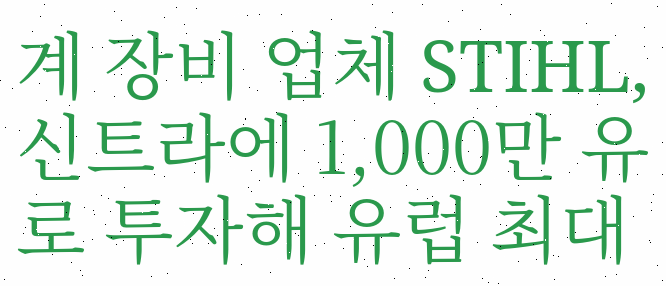계 장비 업체 STIHL, 신트라에 1,000만 유로 투자해 유럽 최대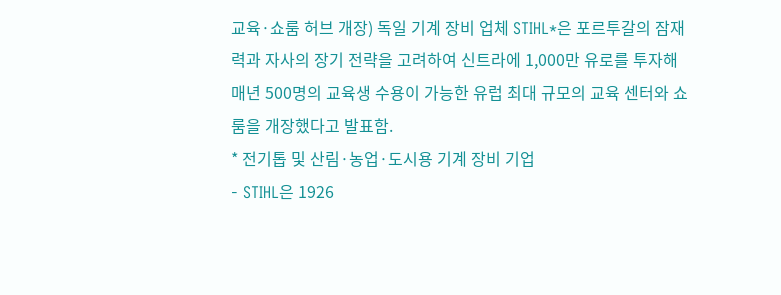교육·쇼룸 허브 개장) 독일 기계 장비 업체 STIHL*은 포르투갈의 잠재력과 자사의 장기 전략을 고려하여 신트라에 1,000만 유로를 투자해 매년 500명의 교육생 수용이 가능한 유럽 최대 규모의 교육 센터와 쇼룸을 개장했다고 발표함.
* 전기톱 및 산림·농업·도시용 기계 장비 기업
- STIHL은 1926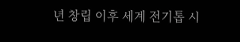년 창립 이후 세계 전기톱 시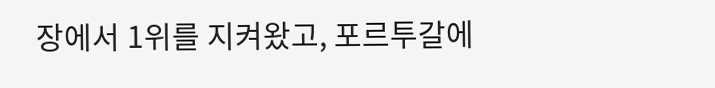장에서 1위를 지켜왔고, 포르투갈에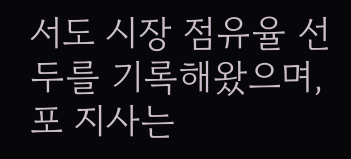서도 시장 점유율 선두를 기록해왔으며, 포 지사는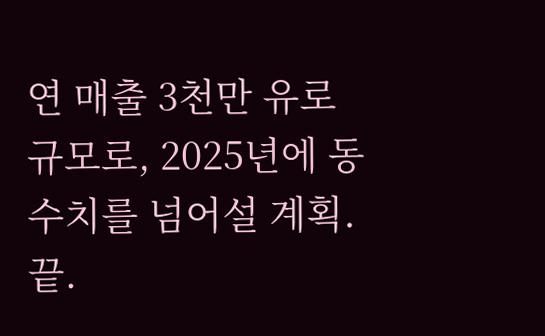연 매출 3천만 유로 규모로, 2025년에 동 수치를 넘어설 계획. 끝.